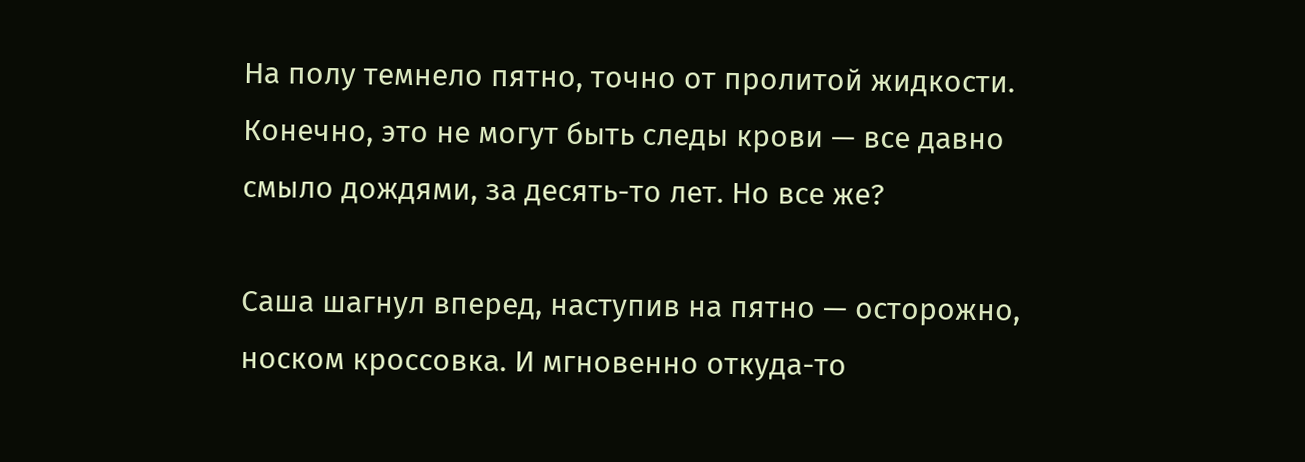На полу темнело пятно, точно от пролитой жидкости. Конечно, это не могут быть следы крови — все давно смыло дождями, за десять-то лет. Но все же?

Саша шагнул вперед, наступив на пятно — осторожно, носком кроссовка. И мгновенно откуда-то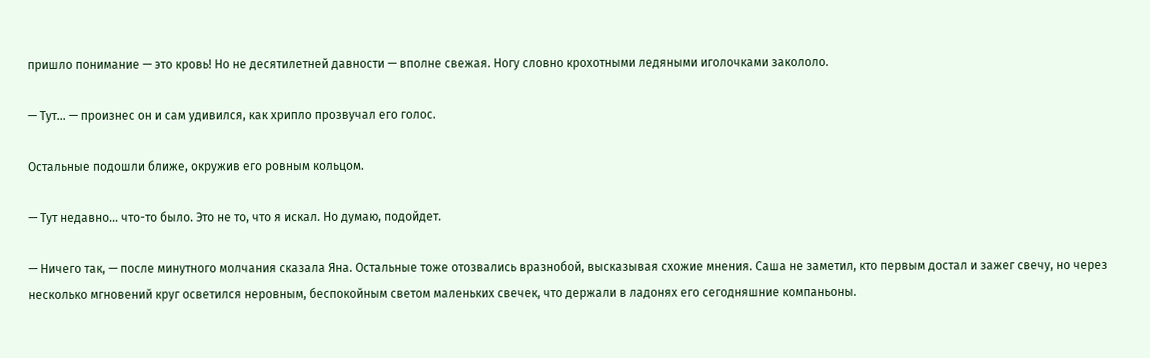пришло понимание — это кровь! Но не десятилетней давности — вполне свежая. Ногу словно крохотными ледяными иголочками закололо.

— Тут… — произнес он и сам удивился, как хрипло прозвучал его голос.

Остальные подошли ближе, окружив его ровным кольцом.

— Тут недавно… что-то было. Это не то, что я искал. Но думаю, подойдет.

— Ничего так, — после минутного молчания сказала Яна. Остальные тоже отозвались вразнобой, высказывая схожие мнения. Саша не заметил, кто первым достал и зажег свечу, но через несколько мгновений круг осветился неровным, беспокойным светом маленьких свечек, что держали в ладонях его сегодняшние компаньоны.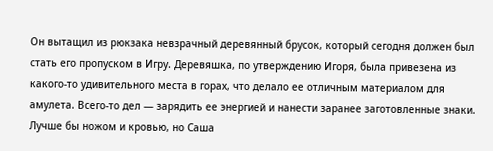Он вытащил из рюкзака невзрачный деревянный брусок, который сегодня должен был стать его пропуском в Игру. Деревяшка, по утверждению Игоря, была привезена из какого-то удивительного места в горах, что делало ее отличным материалом для амулета. Всего-то дел — зарядить ее энергией и нанести заранее заготовленные знаки. Лучше бы ножом и кровью, но Саша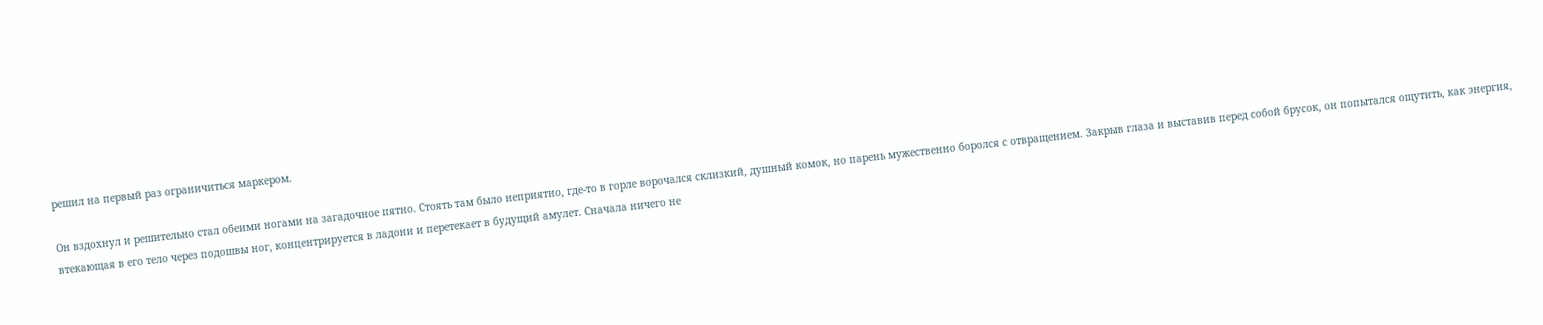решил на первый раз ограничиться маркером.

Он вздохнул и решительно стал обеими ногами на загадочное пятно. Стоять там было неприятно, где-то в горле ворочался склизкий, душный комок, но парень мужественно боролся с отвращением. Закрыв глаза и выставив перед собой брусок, он попытался ощутить, как энергия, втекающая в его тело через подошвы ног, концентрируется в ладони и перетекает в будущий амулет. Сначала ничего не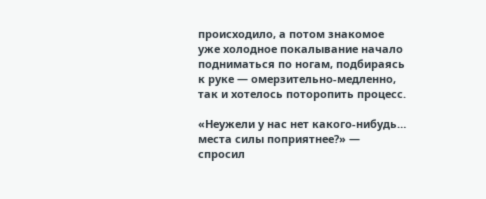происходило, а потом знакомое уже холодное покалывание начало подниматься по ногам, подбираясь к руке — омерзительно-медленно, так и хотелось поторопить процесс.

«Неужели у нас нет какого-нибудь… места силы поприятнее?» — спросил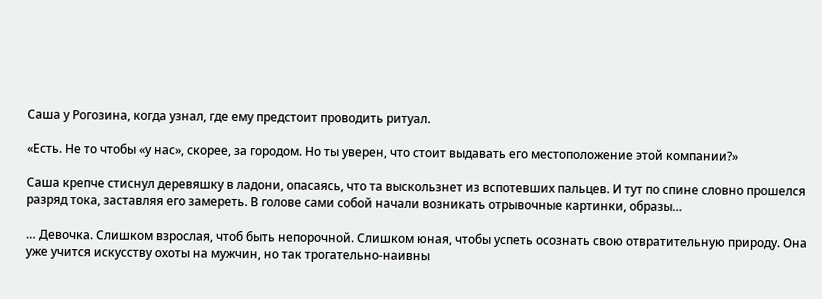Саша у Рогозина, когда узнал, где ему предстоит проводить ритуал.

«Есть. Не то чтобы «у нас», скорее, за городом. Но ты уверен, что стоит выдавать его местоположение этой компании?»

Саша крепче стиснул деревяшку в ладони, опасаясь, что та выскользнет из вспотевших пальцев. И тут по спине словно прошелся разряд тока, заставляя его замереть. В голове сами собой начали возникать отрывочные картинки, образы…

… Девочка. Слишком взрослая, чтоб быть непорочной. Слишком юная, чтобы успеть осознать свою отвратительную природу. Она уже учится искусству охоты на мужчин, но так трогательно-наивны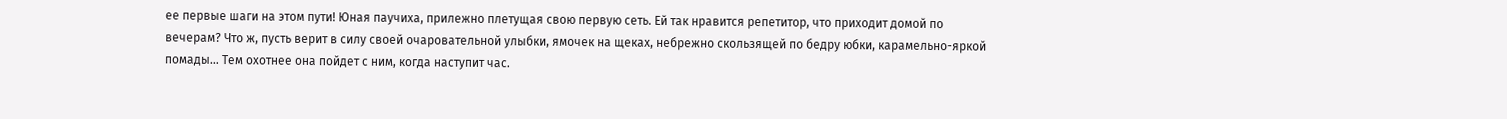ее первые шаги на этом пути! Юная паучиха, прилежно плетущая свою первую сеть. Ей так нравится репетитор, что приходит домой по вечерам? Что ж, пусть верит в силу своей очаровательной улыбки, ямочек на щеках, небрежно скользящей по бедру юбки, карамельно-яркой помады… Тем охотнее она пойдет с ним, когда наступит час.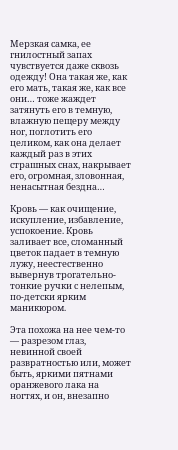Мерзкая самка, ее гнилостный запах чувствуется даже сквозь одежду! Она такая же, как его мать, такая же, как все они… тоже жаждет затянуть его в темную, влажную пещеру между ног, поглотить его целиком, как она делает каждый раз в этих страшных снах, накрывает его, огромная, зловонная, ненасытная бездна…

Кровь — как очищение, искупление, избавление, успокоение. Кровь заливает все, сломанный цветок падает в темную лужу, неестественно вывернув трогательно-тонкие ручки с нелепым, по-детски ярким маникюром.

Эта похожа на нее чем-то — разрезом глаз, невинной своей развратностью или, может быть, яркими пятнами оранжевого лака на ногтях, и он, внезапно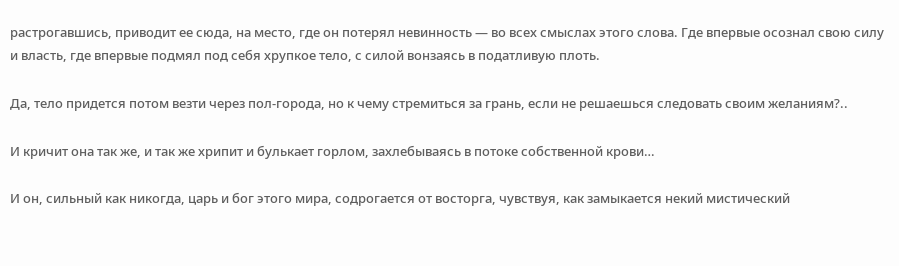растрогавшись, приводит ее сюда, на место, где он потерял невинность — во всех смыслах этого слова. Где впервые осознал свою силу и власть, где впервые подмял под себя хрупкое тело, с силой вонзаясь в податливую плоть.

Да, тело придется потом везти через пол-города, но к чему стремиться за грань, если не решаешься следовать своим желаниям?..

И кричит она так же, и так же хрипит и булькает горлом, захлебываясь в потоке собственной крови…

И он, сильный как никогда, царь и бог этого мира, содрогается от восторга, чувствуя, как замыкается некий мистический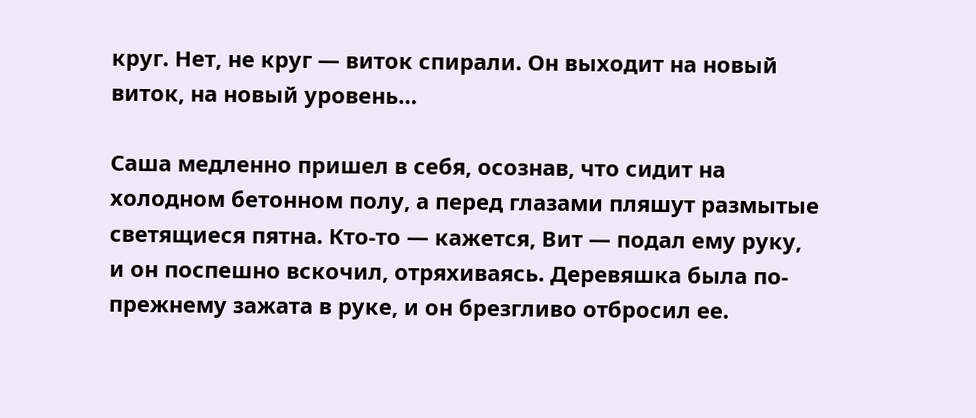круг. Нет, не круг — виток спирали. Он выходит на новый виток, на новый уровень…

Саша медленно пришел в себя, осознав, что сидит на холодном бетонном полу, а перед глазами пляшут размытые светящиеся пятна. Кто-то — кажется, Вит — подал ему руку, и он поспешно вскочил, отряхиваясь. Деревяшка была по-прежнему зажата в руке, и он брезгливо отбросил ее.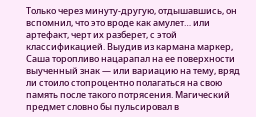Только через минуту-другую, отдышавшись, он вспомнил, что это вроде как амулет… или артефакт, черт их разберет, с этой классификацией. Выудив из кармана маркер, Саша торопливо нацарапал на ее поверхности выученный знак — или вариацию на тему, вряд ли стоило стопроцентно полагаться на свою память после такого потрясения. Магический предмет словно бы пульсировал в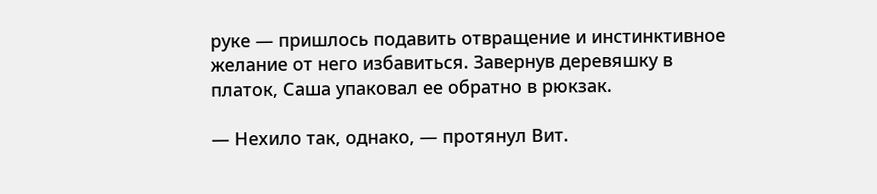руке — пришлось подавить отвращение и инстинктивное желание от него избавиться. Завернув деревяшку в платок, Саша упаковал ее обратно в рюкзак.

— Нехило так, однако, — протянул Вит.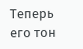Теперь его тон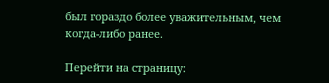был гораздо более уважительным, чем когда-либо ранее.

Перейти на страницу: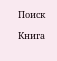Поиск

Книга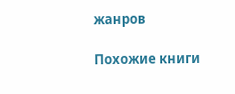жанров

Похожие книги